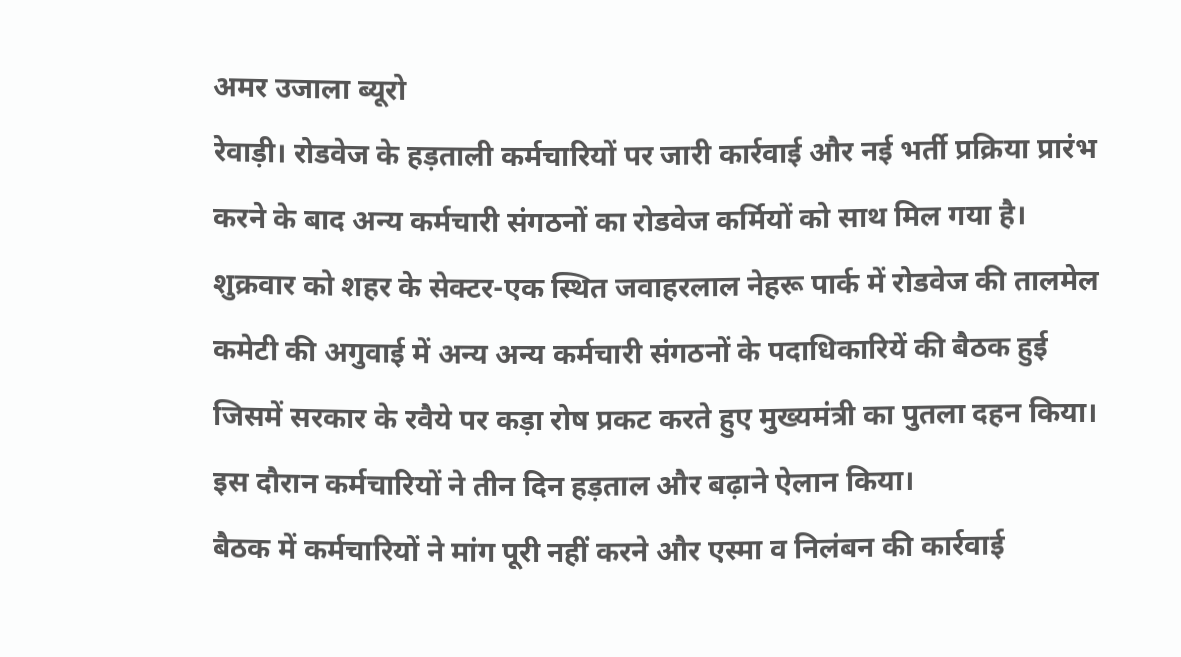अमर उजाला ब्यूरो
रेवाड़ी। रोडवेज के हड़ताली कर्मचारियों पर जारी कार्रवाई और नई भर्ती प्रक्रिया प्रारंभ करने के बाद अन्य कर्मचारी संगठनों का रोडवेज कर्मियों को साथ मिल गया है। शुक्रवार को शहर के सेक्टर-एक स्थित जवाहरलाल नेहरू पार्क में रोडवेज की तालमेल कमेटी की अगुवाई में अन्य अन्य कर्मचारी संगठनों के पदाधिकारियें की बैठक हुई जिसमें सरकार के रवैये पर कड़ा रोष प्रकट करते हुए मुख्यमंत्री का पुतला दहन किया। इस दौरान कर्मचारियों ने तीन दिन हड़ताल और बढ़ाने ऐलान किया।
बैठक में कर्मचारियों ने मांग पूरी नहीं करने और एस्मा व निलंबन की कार्रवाई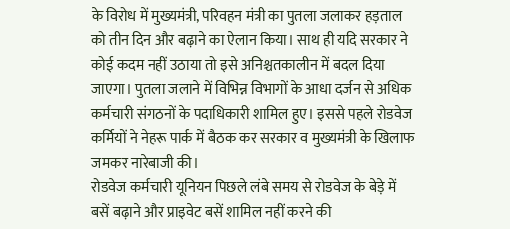के विरोध में मुख्यमंत्री, परिवहन मंत्री का पुतला जलाकर हड़ताल को तीन दिन और बढ़ाने का ऐलान किया। साथ ही यदि सरकार ने कोई कदम नहीं उठाया तो इसे अनिश्चतकालीन में बदल दिया जाएगा। पुतला जलाने में विभिन्न विभागों के आधा दर्जन से अधिक कर्मचारी संगठनों के पदाधिकारी शामिल हुए। इससे पहले रोडवेज कर्मियों ने नेहरू पार्क में बैठक कर सरकार व मुख्यमंत्री के खिलाफ जमकर नारेबाजी की।
रोडवेज कर्मचारी यूनियन पिछले लंबे समय से रोडवेज के बेड़े में बसें बढ़ाने और प्राइवेट बसें शामिल नहीं करने की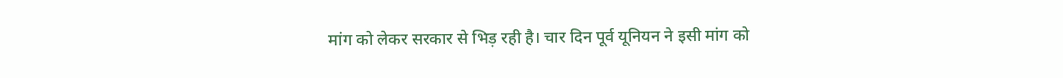मांग को लेकर सरकार से भिड़ रही है। चार दिन पूर्व यूनियन ने इसी मांग को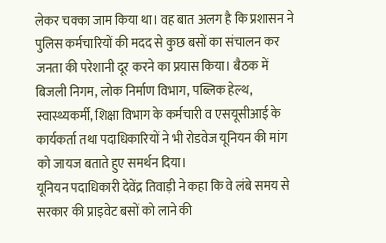लेकर चक्का जाम किया था। वह बात अलग है कि प्रशासन ने पुलिस कर्मचारियों की मदद से कुछ बसों का संचालन कर जनता की परेशानी दूर करने का प्रयास किया। बैठक में बिजली निगम, लोक निर्माण विभाग, पब्लिक हेल्थ, स्वास्थ्यकर्मी, शिक्षा विभाग के कर्मचारी व एसयूसीआई के कार्यकर्ता तथा पदाधिकारियों ने भी रोडवेज यूनियन की मांग को जायज बताते हुए समर्थन दिया।
यूनियन पदाधिकारी देवेंद्र तिवाड़ी ने कहा कि वे लंबे समय से सरकार की प्राइवेट बसों को लाने की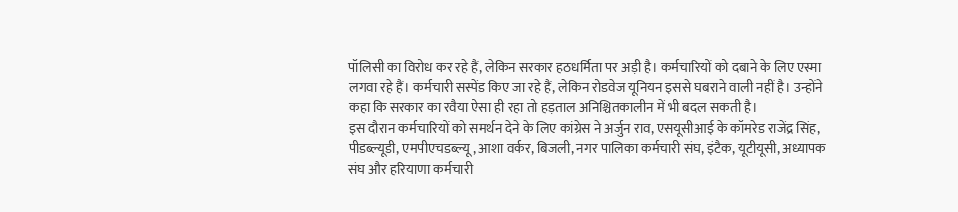पॉलिसी का विरोध कर रहे हैं, लेकिन सरकार हठधर्मिता पर अड़ी है। कर्मचारियों को दबाने के लिए एस्मा लगवा रहे हैं। कर्मचारी सस्पेंड किए जा रहे हैं, लेकिन रोडवेज यूनियन इससे घबराने वाली नहीं है। उन्होंने कहा कि सरकार का रवैया ऐसा ही रहा तो हड़ताल अनिश्चितकालीन में भी बदल सकती है।
इस दौरान कर्मचारियों को समर्थन देने के लिए कांग्रेस ने अर्जुन राव, एसयूसीआई के कॉमरेड राजेंद्र सिंह, पीडब्ल्यूडी, एमपीएचडब्ल्यू, आशा वर्कर, बिजली, नगर पालिका कर्मचारी संघ, इंटैक, यूटीयूसी, अध्यापक संघ और हरियाणा कर्मचारी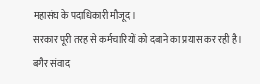महासंघ के पदाधिकारी मौजूद।
सरकार पूरी तरह से कर्मचारियों को दबाने का प्रयास कर रही है। बगैर संवाद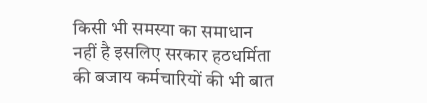किसी भी समस्या का समाधान नहीं है इसलिए सरकार हठधर्मिता की बजाय कर्मचारियों की भी बात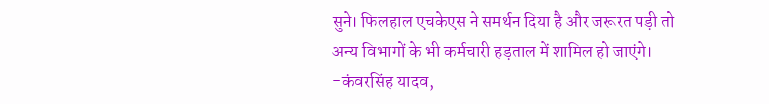सुने। फिलहाल एचकेएस ने समर्थन दिया है और जरूरत पड़ी तो अन्य विभागों के भी कर्मचारी हड़ताल में शामिल हो जाएंगे।
-कंवरसिंह यादव,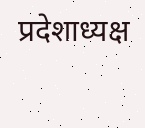प्रदेशाध्यक्ष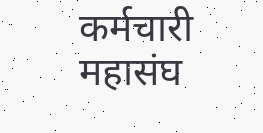कर्मचारी महासंघ